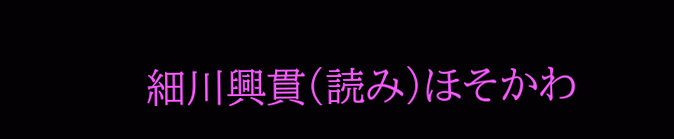細川興貫(読み)ほそかわ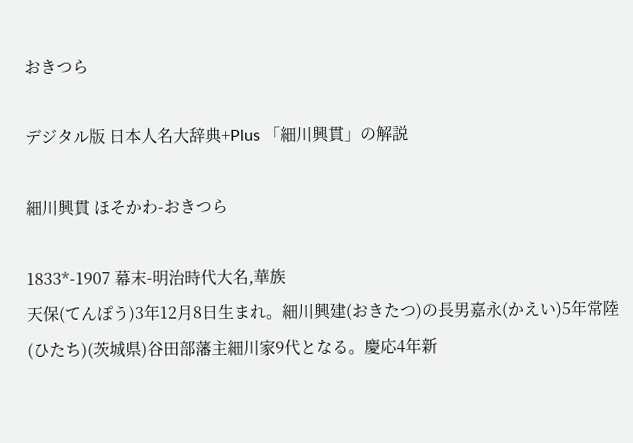おきつら

デジタル版 日本人名大辞典+Plus 「細川興貫」の解説

細川興貫 ほそかわ-おきつら

1833*-1907 幕末-明治時代大名,華族
天保(てんぽう)3年12月8日生まれ。細川興建(おきたつ)の長男嘉永(かえい)5年常陸(ひたち)(茨城県)谷田部藩主細川家9代となる。慶応4年新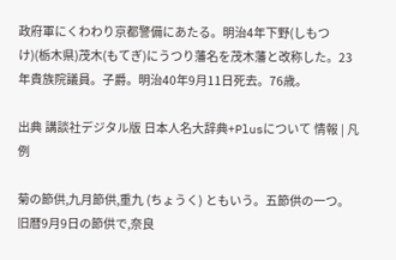政府軍にくわわり京都警備にあたる。明治4年下野(しもつけ)(栃木県)茂木(もてぎ)にうつり藩名を茂木藩と改称した。23年貴族院議員。子爵。明治40年9月11日死去。76歳。

出典 講談社デジタル版 日本人名大辞典+Plusについて 情報 | 凡例

菊の節供,九月節供,重九 (ちょうく) ともいう。五節供の一つ。旧暦9月9日の節供で,奈良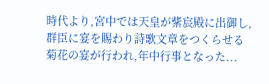時代より,宮中では天皇が紫宸殿に出御し,群臣に宴を賜わり詩歌文章をつくらせる菊花の宴が行われ,年中行事となった...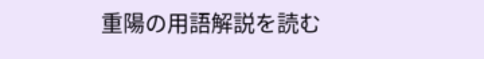重陽の用語解説を読む